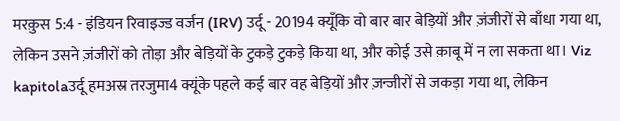मरक़ुस 5:4 - इंडियन रिवाइज्ड वर्जन (IRV) उर्दू - 20194 क्यूँकि वो बार बार बेड़ियों और ज़ंजीरों से बाँधा गया था, लेकिन उसने ज़ंजीरों को तोड़ा और बेड़ियों के टुकड़े टुकड़े किया था, और कोई उसे क़ाबू में न ला सकता था। Viz kapitolaउर्दू हमअस्र तरजुमा4 क्यूंके पहले कई बार वह बेड़ियों और ज़न्जीरों से जकड़ा गया था, लेकिन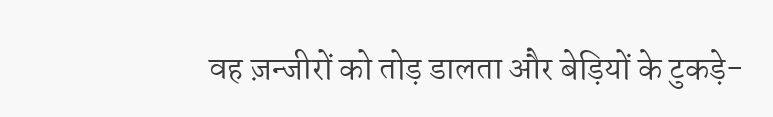वह ज़न्जीरों को तोड़ डालता और बेड़ियों के टुकड़े-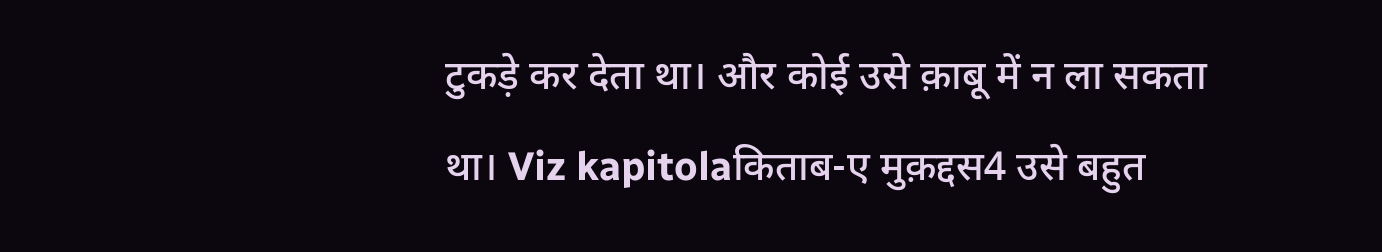टुकड़े कर देता था। और कोई उसे क़ाबू में न ला सकता था। Viz kapitolaकिताब-ए मुक़द्दस4 उसे बहुत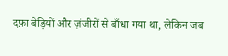दफ़ा बेड़ियों और ज़ंजीरों से बाँधा गया था, लेकिन जब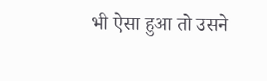भी ऐसा हुआ तो उसने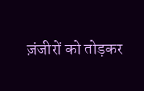ज़ंजीरों को तोड़कर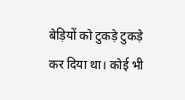बेड़ियों को टुकड़े टुकड़े कर दिया था। कोई भी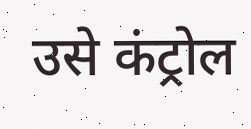उसे कंट्रोल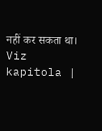नहीं कर सकता था। Viz kapitola |